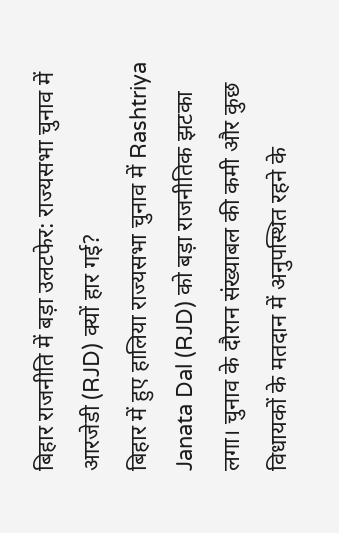बिहार राजनीति में बड़ा उलटफेर: राज्यसभा चुनाव में आरजेडी (RJD) क्यों हार गई?
बिहार में हुए हालिया राज्यसभा चुनाव में Rashtriya Janata Dal (RJD) को बड़ा राजनीतिक झटका लगा। चुनाव के दौरान संख्याबल की कमी और कुछ विधायकों के मतदान में अनुपस्थित रहने के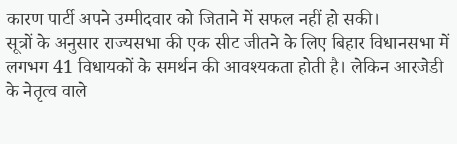कारण पार्टी अपने उम्मीदवार को जिताने में सफल नहीं हो सकी।
सूत्रों के अनुसार राज्यसभा की एक सीट जीतने के लिए बिहार विधानसभा में लगभग 41 विधायकों के समर्थन की आवश्यकता होती है। लेकिन आरजेडी के नेतृत्व वाले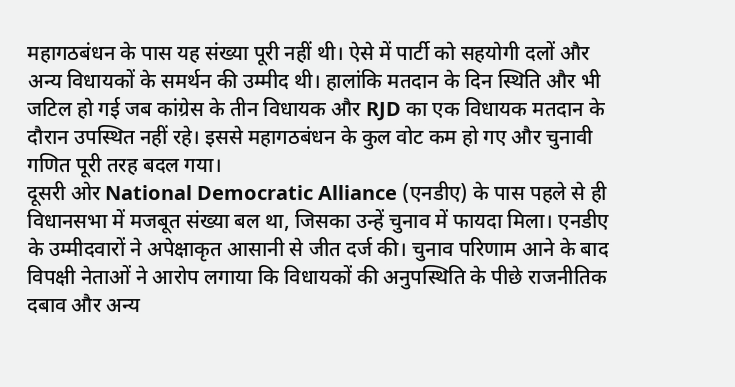महागठबंधन के पास यह संख्या पूरी नहीं थी। ऐसे में पार्टी को सहयोगी दलों और अन्य विधायकों के समर्थन की उम्मीद थी। हालांकि मतदान के दिन स्थिति और भी जटिल हो गई जब कांग्रेस के तीन विधायक और RJD का एक विधायक मतदान के दौरान उपस्थित नहीं रहे। इससे महागठबंधन के कुल वोट कम हो गए और चुनावी गणित पूरी तरह बदल गया।
दूसरी ओर National Democratic Alliance (एनडीए) के पास पहले से ही विधानसभा में मजबूत संख्या बल था, जिसका उन्हें चुनाव में फायदा मिला। एनडीए के उम्मीदवारों ने अपेक्षाकृत आसानी से जीत दर्ज की। चुनाव परिणाम आने के बाद विपक्षी नेताओं ने आरोप लगाया कि विधायकों की अनुपस्थिति के पीछे राजनीतिक दबाव और अन्य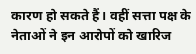कारण हो सकते हैं। वहीं सत्ता पक्ष के नेताओं ने इन आरोपों को खारिज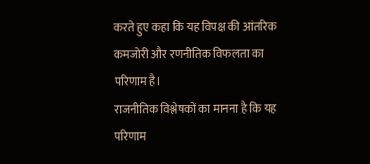करते हुए कहा कि यह विपक्ष की आंतरिक कमजोरी और रणनीतिक विफलता का परिणाम है।
राजनीतिक विश्लेषकों का मानना है कि यह परिणाम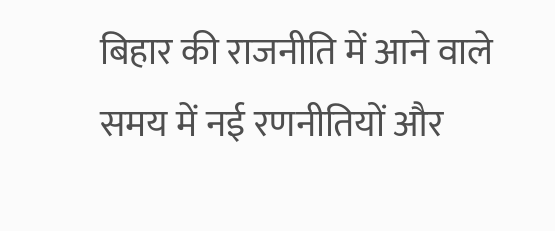बिहार की राजनीति में आने वाले समय में नई रणनीतियों और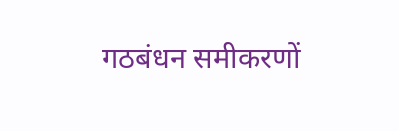गठबंधन समीकरणों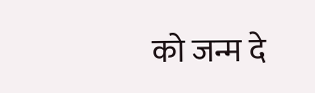को जन्म दे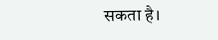सकता है।